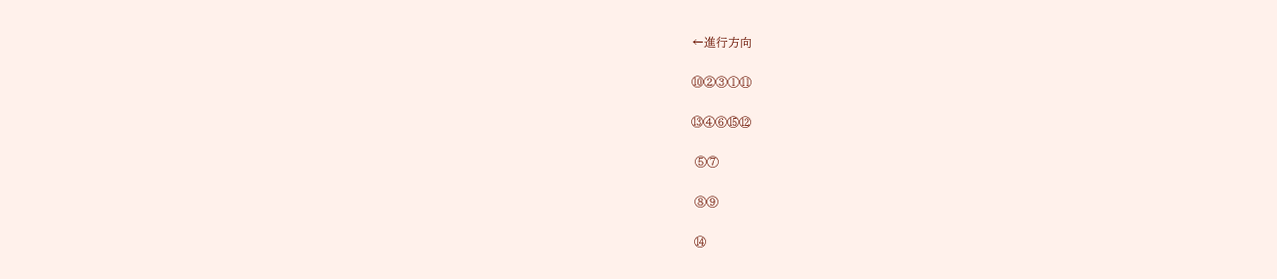←進行方向

⑩②③①⑪

⑬④⑥⑮⑫

 ⑤⑦

 ⑧⑨

 ⑭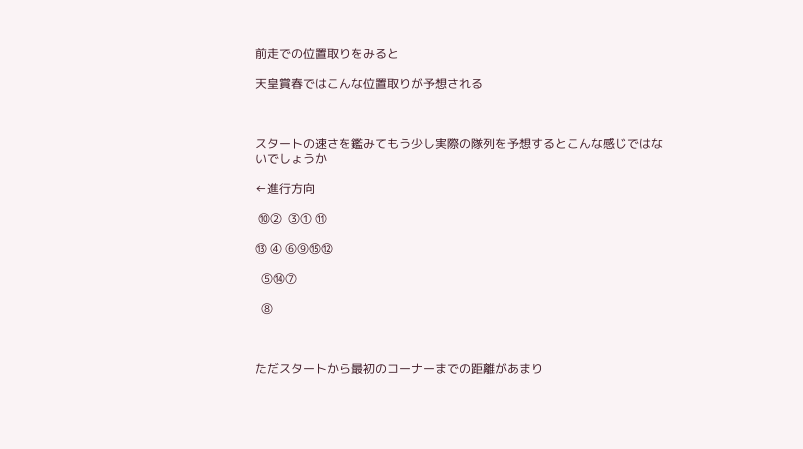前走での位置取りをみると

天皇賞春ではこんな位置取りが予想される



スタートの速さを鑑みてもう少し実際の隊列を予想するとこんな感じではないでしょうか

←進行方向

 ⑩②  ③① ⑪

⑬ ④ ⑥⑨⑮⑫

  ⑤⑭⑦

  ⑧



ただスタートから最初のコーナーまでの距離があまり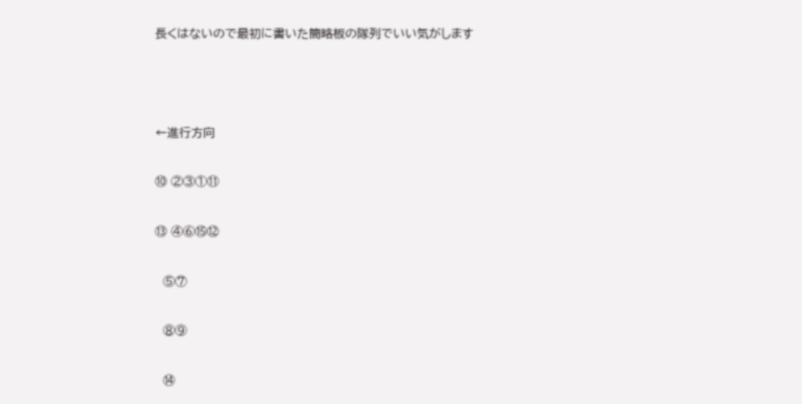長くはないので最初に書いた簡略板の隊列でいい気がします



←進行方向

⑩ ②③①⑪

⑬ ④⑥⑮⑫

  ⑤⑦

  ⑧⑨

  ⑭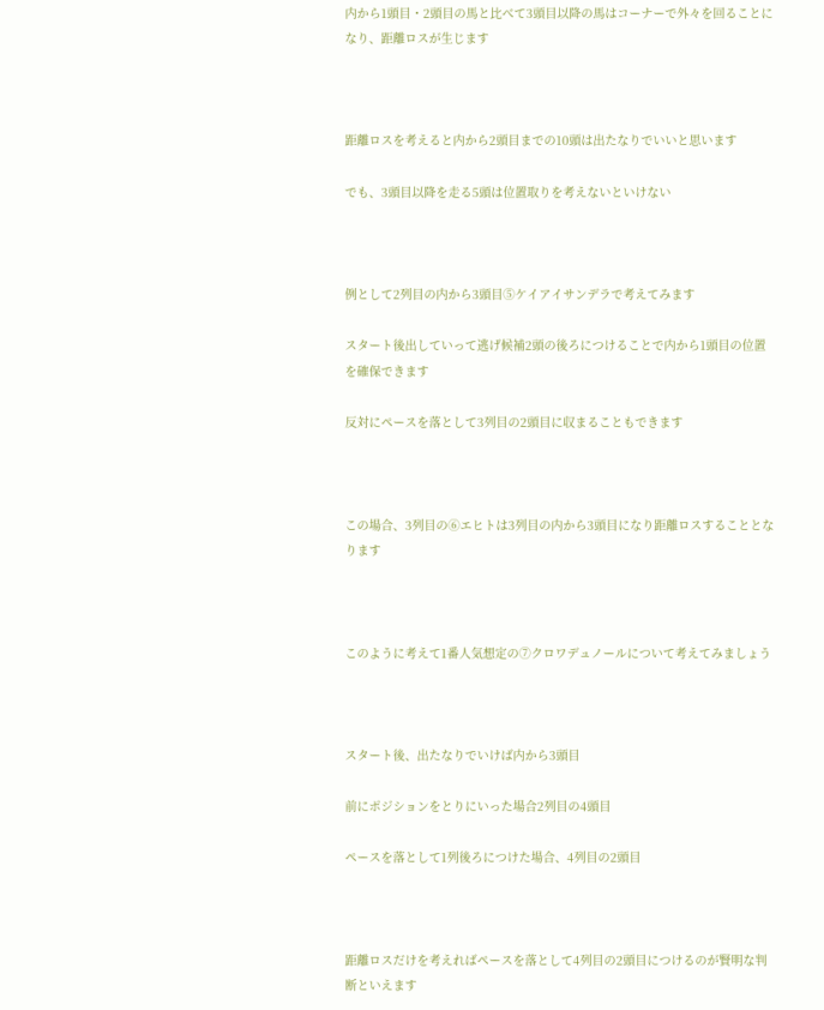内から1頭目・2頭目の馬と比べて3頭目以降の馬はコーナーで外々を回ることになり、距離ロスが生じます



距離ロスを考えると内から2頭目までの10頭は出たなりでいいと思います

でも、3頭目以降を走る5頭は位置取りを考えないといけない



例として2列目の内から3頭目⑤ケイアイサンデラで考えてみます

スタート後出していって逃げ候補2頭の後ろにつけることで内から1頭目の位置を確保できます

反対にペースを落として3列目の2頭目に収まることもできます



この場合、3列目の⑥エヒトは3列目の内から3頭目になり距離ロスすることとなります



このように考えて1番人気想定の⑦クロワデュノールについて考えてみましょう



スタート後、出たなりでいけば内から3頭目

前にポジションをとりにいった場合2列目の4頭目

ペースを落として1列後ろにつけた場合、4列目の2頭目



距離ロスだけを考えればペースを落として4列目の2頭目につけるのが賢明な判断といえます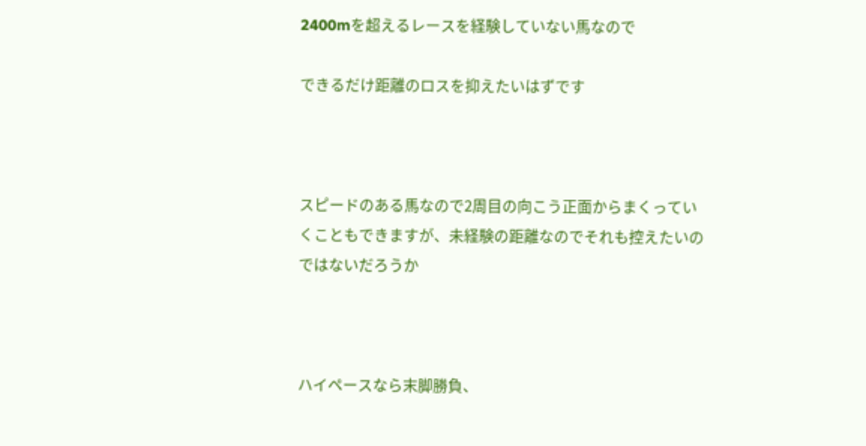2400mを超えるレースを経験していない馬なので

できるだけ距離のロスを抑えたいはずです



スピードのある馬なので2周目の向こう正面からまくっていくこともできますが、未経験の距離なのでそれも控えたいのではないだろうか



ハイペースなら末脚勝負、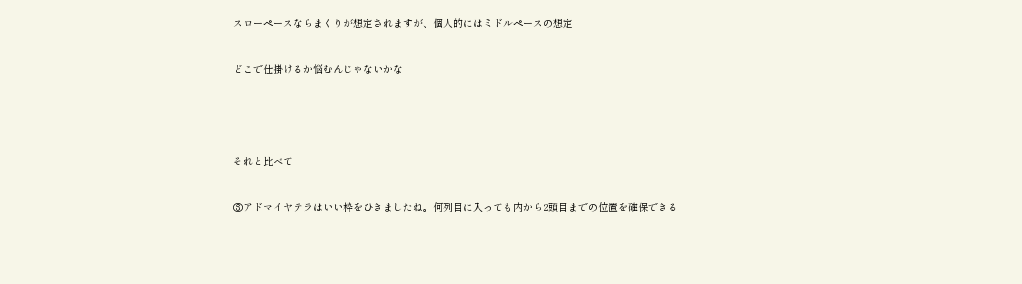スローペースならまくりが想定されますが、個人的にはミドルペースの想定

どこで仕掛けるか悩むんじゃないかな



それと比べて

③アドマイヤテラはいい枠をひきましたね。何列目に入っても内から2頭目までの位置を確保できる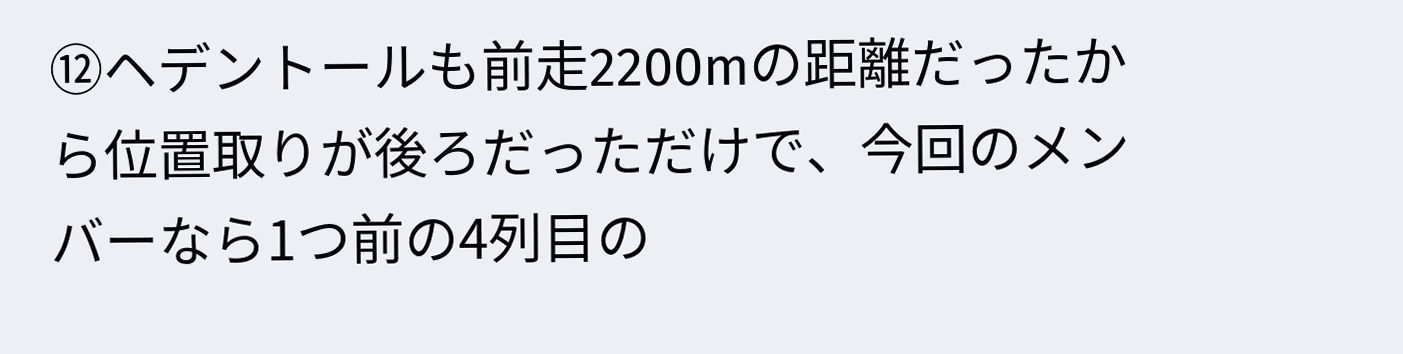⑫ヘデントールも前走2200mの距離だったから位置取りが後ろだっただけで、今回のメンバーなら1つ前の4列目の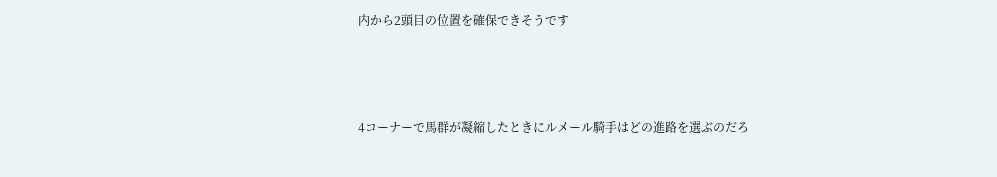内から2頭目の位置を確保できそうです



4コーナーで馬群が凝縮したときにルメール騎手はどの進路を選ぶのだろ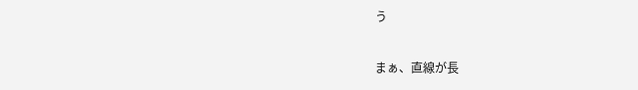う

まぁ、直線が長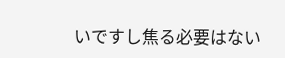いですし焦る必要はない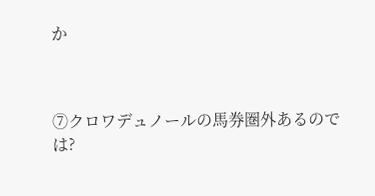か



⑦クロワデュノールの馬券圏外あるのでは?